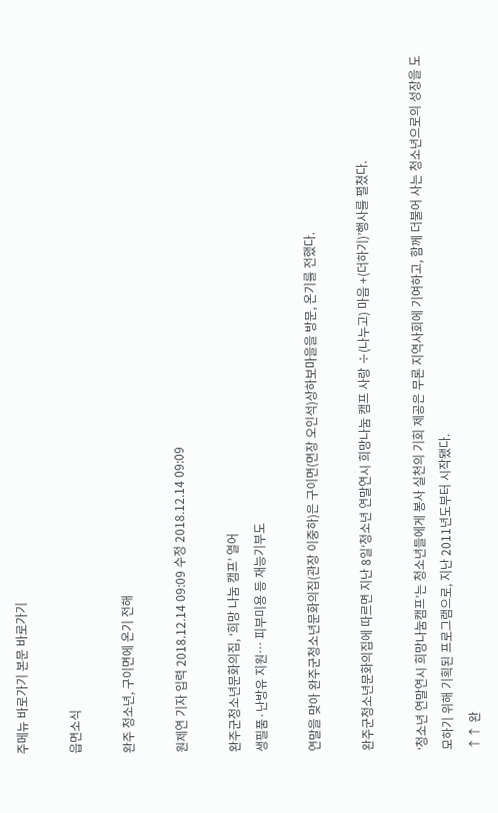주메뉴 바로가기 본문 바로가기

읍면소식

완주 청소년, 구이면에 온기 전해

원제연 기자 입력 2018.12.14 09:09 수정 2018.12.14 09:09

완주군청소년문화의집, ‘희망 나눔 캠프’ 열어
생필품·난방유 지원… 피부미용 등 재능기부도

연말을 맞아 완주군청소년문화의집(관장 이중하)은 구이면(면장 오인석)상하보마을을 방문, 온기를 전했다.

완주군청소년문화의집에 따르면 지난 8일‘청소년 연말연시 희망나눔 캠프 사랑 ÷(나누고) 마음 +(더하기)’행사를 펼쳤다.

‘청소년 연말연시 희망나눔캠프’는 청소년들에게 봉사 실천의 기회 제공은 무론 지역사회에 기여하고, 함께 더불어 사는 청소년으로의 성장을 도모하기 위해 기획된 프로그램으로, 지난 2011년도부터 시작됐다.
↑↑ 완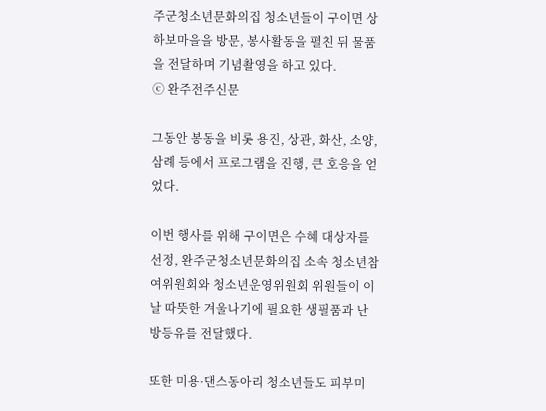주군청소년문화의집 청소년들이 구이면 상하보마을을 방문, 봉사활동을 펼친 뒤 물품을 전달하며 기념촬영을 하고 있다.
ⓒ 완주전주신문

그동안 봉동을 비롯 용진, 상관, 화산, 소양, 삼례 등에서 프로그램을 진행, 큰 호응을 얻었다.

이번 행사를 위해 구이면은 수혜 대상자를 선정, 완주군청소년문화의집 소속 청소년참여위원회와 청소년운영위원회 위원들이 이날 따뜻한 겨울나기에 필요한 생필품과 난방등유를 전달했다.

또한 미용·댄스동아리 청소년들도 피부미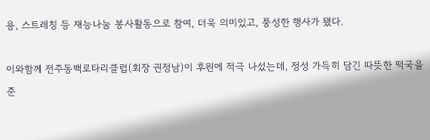용, 스트레칭 등 재능나눔 봉사활동으로 참여, 더욱 의미있고, 풍성한 행사가 됐다.

이와함께 전주동백로타리클럽(회장 권정남)이 후원에 적극 나섰는데, 정성 가득히 담긴 따뜻한 떡국을 준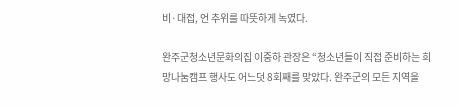비·대접, 언 추위를 따뜻하게 녹였다.

완주군청소년문화의집 이중하 관장은 “청소년들이 직접 준비하는 희망나눔캠프 행사도 어느덧 8회째를 맞았다. 완주군의 모든 지역을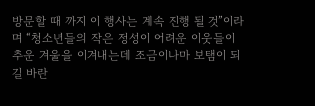방문할 때 까지 이 행사는 계속 진행 될 것”이라며 “청소년들의 작은 정성이 어려운 이웃들이 추운 겨울을 이겨내는데 조금이나마 보탬이 되길 바란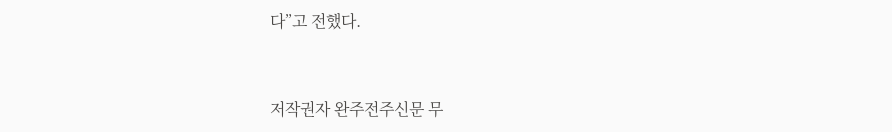다”고 전했다.


저작권자 완주전주신문 무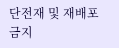단전재 및 재배포 금지